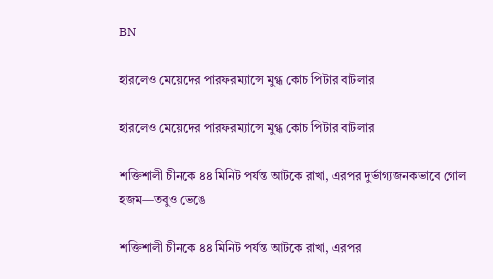BN

হারলেও মেয়েদের পারফরম্যান্সে মুগ্ধ কোচ পিটার বাটলার

হারলেও মেয়েদের পারফরম্যান্সে মুগ্ধ কোচ পিটার বাটলার

শক্তিশালী চীনকে ৪৪ মিনিট পর্যন্ত আটকে রাখা, এরপর দুর্ভাগ্যজনকভাবে গোল হজম—তবুও ভেঙে

শক্তিশালী চীনকে ৪৪ মিনিট পর্যন্ত আটকে রাখা, এরপর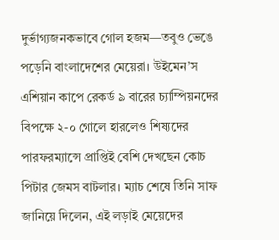দুর্ভাগ্যজনকভাবে গোল হজম—তবুও ভেঙে পড়েনি বাংলাদেশের মেয়েরা। উইমেন’স এশিয়ান কাপে রেকর্ড ৯ বারের চ্যাম্পিয়নদের বিপক্ষে ২-০ গোলে হারলেও শিষ্যদের পারফরম্যান্সে প্রাপ্তিই বেশি দেখছেন কোচ পিটার জেমস বাটলার। ম্যাচ শেষে তিনি সাফ জানিয়ে দিলেন, এই লড়াই মেয়েদের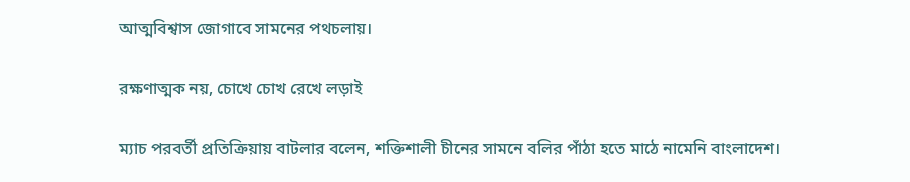আত্মবিশ্বাস জোগাবে সামনের পথচলায়।

রক্ষণাত্মক নয়, চোখে চোখ রেখে লড়াই

ম্যাচ পরবর্তী প্রতিক্রিয়ায় বাটলার বলেন, শক্তিশালী চীনের সামনে বলির পাঁঠা হতে মাঠে নামেনি বাংলাদেশ।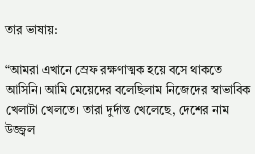তার ভাষায়:

“আমরা এখানে স্রেফ রক্ষণাত্মক হয়ে বসে থাকতে আসিনি। আমি মেয়েদের বলেছিলাম নিজেদের স্বাভাবিক খেলাটা খেলতে। তারা দুর্দান্ত খেলেছে, দেশের নাম উজ্জ্বল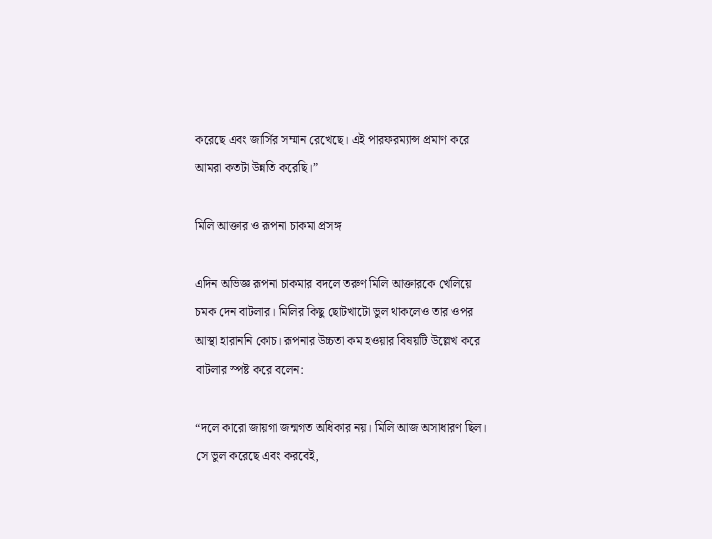করেছে এবং জার্সির সম্মান রেখেছে। এই পারফরম্যান্স প্রমাণ করে আমরা কতটা উন্নতি করেছি।”

মিলি আক্তার ও রূপনা চাকমা প্রসঙ্গ

এদিন অভিজ্ঞ রূপনা চাকমার বদলে তরুণ মিলি আক্তারকে খেলিয়ে চমক দেন বাটলার। মিলির কিছু ছোটখাটো ভুল থাকলেও তার ওপর আস্থা হারাননি কোচ। রূপনার উচ্চতা কম হওয়ার বিষয়টি উল্লেখ করে বাটলার স্পষ্ট করে বলেন:

“দলে কারো জায়গা জন্মগত অধিকার নয়। মিলি আজ অসাধারণ ছিল। সে ভুল করেছে এবং করবেই,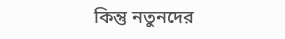কিন্তু নতুনদের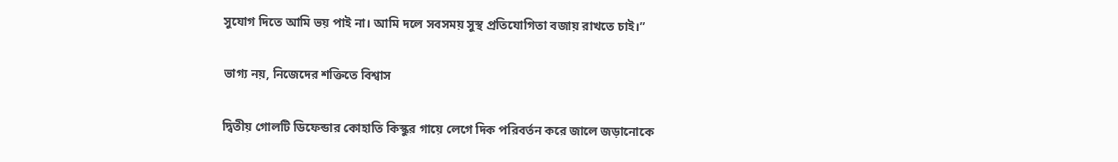সুযোগ দিতে আমি ভয় পাই না। আমি দলে সবসময় সুস্থ প্রতিযোগিতা বজায় রাখতে চাই।”

ভাগ্য নয়, নিজেদের শক্তিতে বিশ্বাস

দ্বিতীয় গোলটি ডিফেন্ডার কোহাতি কিস্কুর গায়ে লেগে দিক পরিবর্তন করে জালে জড়ানোকে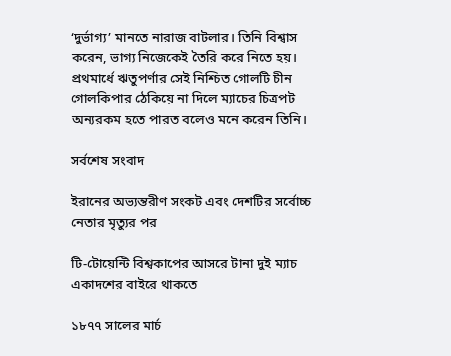‘দুর্ভাগ্য’ মানতে নারাজ বাটলার। তিনি বিশ্বাস করেন, ভাগ্য নিজেকেই তৈরি করে নিতে হয়। প্রথমার্ধে ঋতুপর্ণার সেই নিশ্চিত গোলটি চীন গোলকিপার ঠেকিয়ে না দিলে ম্যাচের চিত্রপট অন্যরকম হতে পারত বলেও মনে করেন তিনি।

সর্বশেষ সংবাদ

ইরানের অভ্যন্তরীণ সংকট এবং দেশটির সর্বোচ্চ নেতার মৃত্যুর পর

টি-টোয়েন্টি বিশ্বকাপের আসরে টানা দুই ম্যাচ একাদশের বাইরে থাকতে

১৮৭৭ সালের মার্চ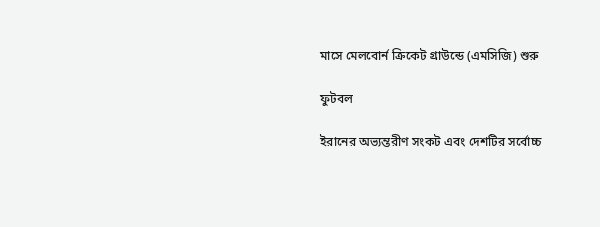মাসে মেলবোর্ন ক্রিকেট গ্রাউন্ডে (এমসিজি) শুরু

ফুটবল

ইরানের অভ্যন্তরীণ সংকট এবং দেশটির সর্বোচ্চ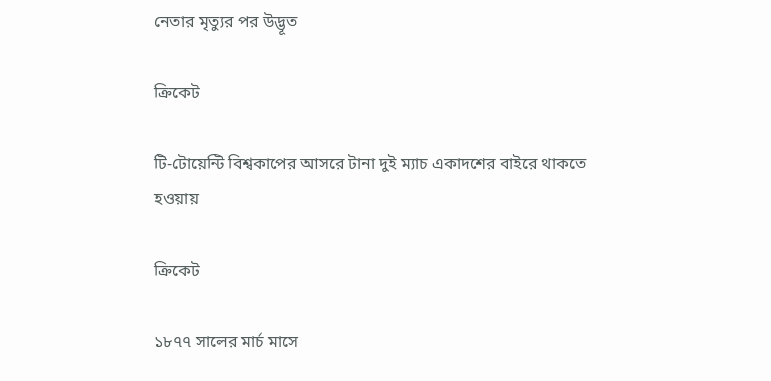নেতার মৃত্যুর পর উদ্ভূত

ক্রিকেট

টি-টোয়েন্টি বিশ্বকাপের আসরে টানা দুই ম্যাচ একাদশের বাইরে থাকতে হওয়ায়

ক্রিকেট

১৮৭৭ সালের মার্চ মাসে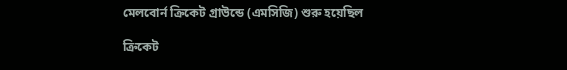মেলবোর্ন ক্রিকেট গ্রাউন্ডে (এমসিজি) শুরু হয়েছিল

ক্রিকেট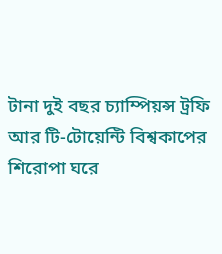টানা দুই বছর চ্যাম্পিয়ন্স ট্রফি আর টি-টোয়েন্টি বিশ্বকাপের শিরোপা ঘরে